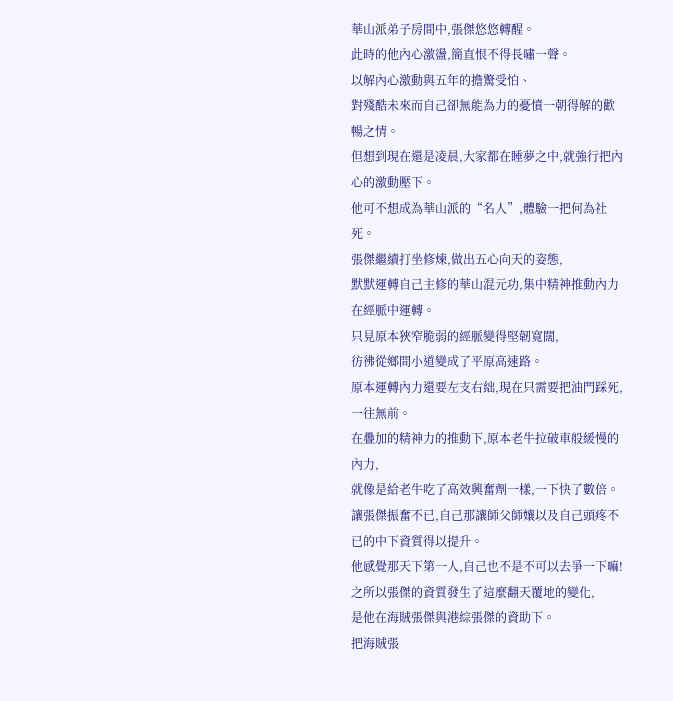華山派弟子房間中,張傑悠悠轉醒。
此時的他內心激盪,簡直恨不得長嘯一聲。
以解內心激動與五年的擔驚受怕、
對殘酷未來而自己卻無能為力的憂憤一朝得解的歡暢之情。
但想到現在還是凌晨,大家都在睡夢之中,就強行把內心的激動壓下。
他可不想成為華山派的“名人”,體驗一把何為社死。
張傑繼續打坐修煉,做出五心向天的姿態,
默默運轉自己主修的華山混元功,集中精神推動內力在經脈中運轉。
只見原本狹窄脆弱的經脈變得堅韌寬闊,
彷彿從鄉間小道變成了平原高速路。
原本運轉內力還要左支右絀,現在只需要把油門踩死,一往無前。
在疊加的精神力的推動下,原本老牛拉破車般緩慢的內力,
就像是給老牛吃了高效興奮劑一樣,一下快了數倍。
讓張傑振奮不已,自己那讓師父師孃以及自己頭疼不已的中下資質得以提升。
他感覺那天下第一人,自己也不是不可以去爭一下嘛!
之所以張傑的資質發生了這麼翻天覆地的變化,
是他在海賊張傑與港綜張傑的資助下。
把海賊張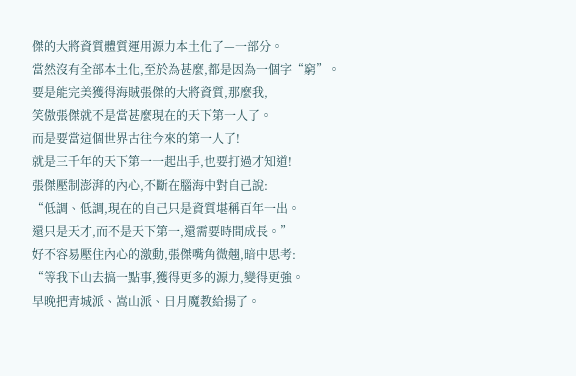傑的大將資質體質運用源力本土化了—一部分。
當然沒有全部本土化,至於為甚麼,都是因為一個字“窮”。
要是能完美獲得海賊張傑的大將資質,那麼我,
笑傲張傑就不是當甚麼現在的天下第一人了。
而是要當這個世界古往今來的第一人了!
就是三千年的天下第一一起出手,也要打過才知道!
張傑壓制澎湃的內心,不斷在腦海中對自己說:
“低調、低調,現在的自己只是資質堪稱百年一出。
還只是天才,而不是天下第一,還需要時間成長。”
好不容易壓住內心的激動,張傑嘴角微翹,暗中思考:
“等我下山去搞一點事,獲得更多的源力,變得更強。
早晚把青城派、嵩山派、日月魔教給揚了。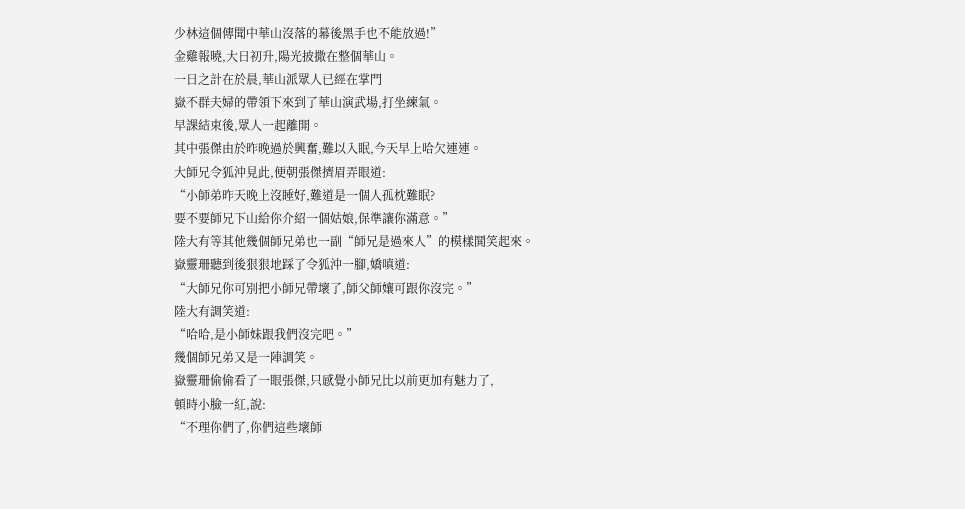少林這個傳聞中華山沒落的幕後黑手也不能放過!”
金雞報曉,大日初升,陽光披撒在整個華山。
一日之計在於晨,華山派眾人已經在掌門
嶽不群夫婦的帶領下來到了華山演武場,打坐練氣。
早課結束後,眾人一起離開。
其中張傑由於昨晚過於興奮,難以入眠,今天早上哈欠連連。
大師兄令狐沖見此,便朝張傑擠眉弄眼道:
“小師弟昨天晚上沒睡好,難道是一個人孤枕難眠?
要不要師兄下山給你介紹一個姑娘,保準讓你滿意。”
陸大有等其他幾個師兄弟也一副“師兄是過來人”的模樣鬨笑起來。
嶽靈珊聽到後狠狠地踩了令狐沖一腳,嬌嗔道:
“大師兄你可別把小師兄帶壞了,師父師孃可跟你沒完。”
陸大有調笑道:
“哈哈,是小師妹跟我們沒完吧。”
幾個師兄弟又是一陣調笑。
嶽靈珊偷偷看了一眼張傑,只感覺小師兄比以前更加有魅力了,
頓時小臉一紅,說:
“不理你們了,你們這些壞師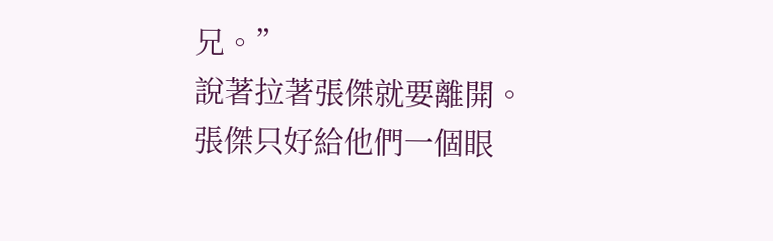兄。”
說著拉著張傑就要離開。
張傑只好給他們一個眼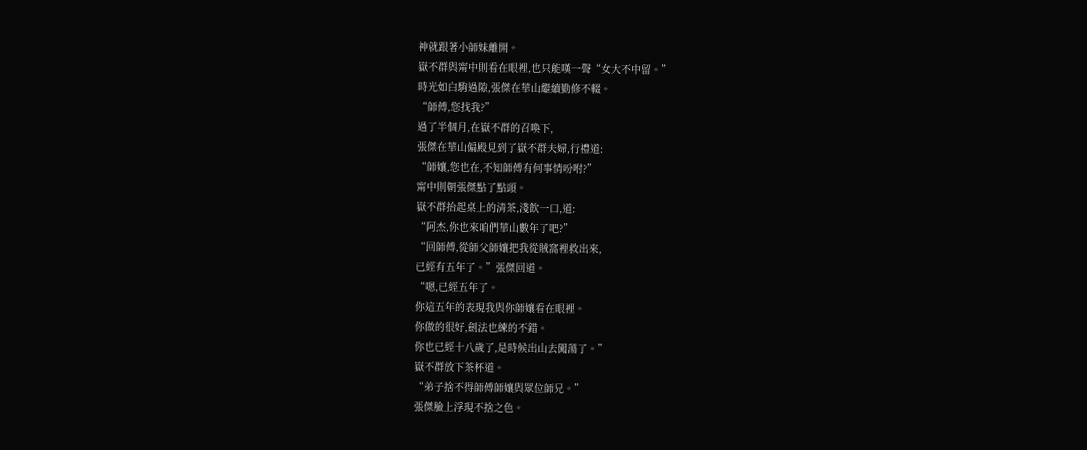神就跟著小師妹離開。
嶽不群與甯中則看在眼裡,也只能嘆一聲“女大不中留。”
時光如白駒過隙,張傑在華山繼續勤修不輟。
“師傅,您找我?”
過了半個月,在嶽不群的召喚下,
張傑在華山偏殿見到了嶽不群夫婦,行禮道:
“師孃,您也在,不知師傅有何事情吩咐?”
甯中則朝張傑點了點頭。
嶽不群抬起桌上的清茶,淺飲一口,道:
“阿杰,你也來咱們華山數年了吧?”
“回師傅,從師父師孃把我從賊窩裡救出來,
已經有五年了。”張傑回道。
“嗯,已經五年了。
你這五年的表現我與你師孃看在眼裡。
你做的很好,劍法也練的不錯。
你也已經十八歲了,是時候出山去闖蕩了。”
嶽不群放下茶杯道。
“弟子捨不得師傅師孃與眾位師兄。”
張傑臉上浮現不捨之色。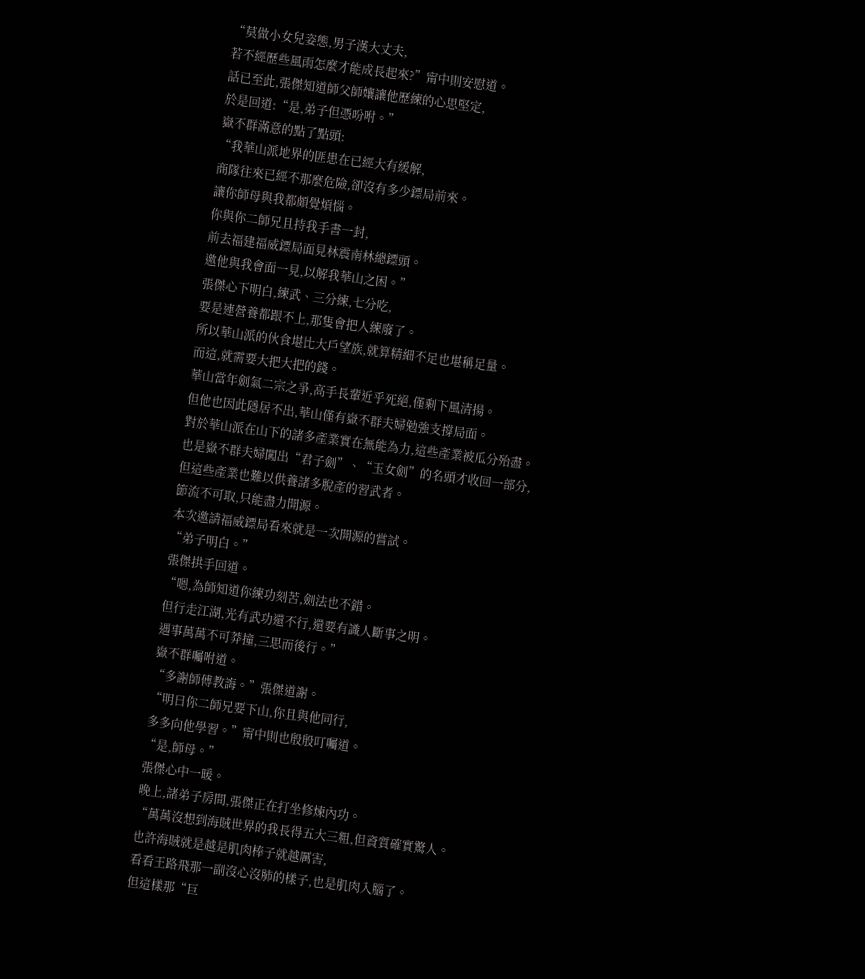“莫做小女兒姿態,男子漢大丈夫,
若不經歷些風雨怎麼才能成長起來?”甯中則安慰道。
話已至此,張傑知道師父師孃讓他歷練的心思堅定,
於是回道:“是,弟子但憑吩咐。”
嶽不群滿意的點了點頭:
“我華山派地界的匪患在已經大有緩解,
商隊往來已經不那麼危險,卻沒有多少鏢局前來。
讓你師母與我都頗覺煩惱。
你與你二師兄且持我手書一封,
前去福建福威鏢局面見林震南林總鏢頭。
邀他與我會面一見,以解我華山之困。”
張傑心下明白,練武、三分練,七分吃,
要是連營養都跟不上,那隻會把人練廢了。
所以華山派的伙食堪比大戶望族,就算精細不足也堪稱足量。
而這,就需要大把大把的錢。
華山當年劍氣二宗之爭,高手長輩近乎死絕,僅剩下風清揚。
但他也因此隱居不出,華山僅有嶽不群夫婦勉強支撐局面。
對於華山派在山下的諸多產業實在無能為力,這些產業被瓜分殆盡。
也是嶽不群夫婦闖出“君子劍”、“玉女劍”的名頭才收回一部分,
但這些產業也難以供養諸多脫產的習武者。
節流不可取,只能盡力開源。
本次邀請福威鏢局看來就是一次開源的嘗試。
“弟子明白。”
張傑拱手回道。
“嗯,為師知道你練功刻苦,劍法也不錯。
但行走江湖,光有武功還不行,還要有識人斷事之明。
遇事萬萬不可莽撞,三思而後行。”
嶽不群囑咐道。
“多謝師傅教誨。”張傑道謝。
“明日你二師兄要下山,你且與他同行,
多多向他學習。”甯中則也殷殷叮囑道。
“是,師母。”
張傑心中一暖。
晚上,諸弟子房間,張傑正在打坐修煉內功。
“萬萬沒想到海賊世界的我長得五大三粗,但資質確實驚人。
也許海賊就是越是肌肉棒子就越厲害,
看看王路飛那一副沒心沒肺的樣子,也是肌肉入腦了。
但這樣那“巨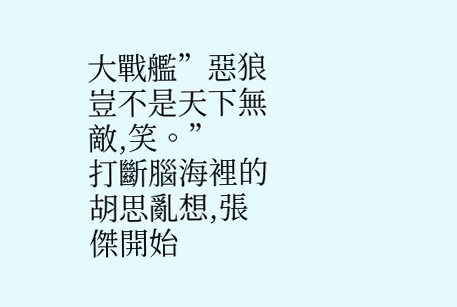大戰艦”惡狼豈不是天下無敵,笑。”
打斷腦海裡的胡思亂想,張傑開始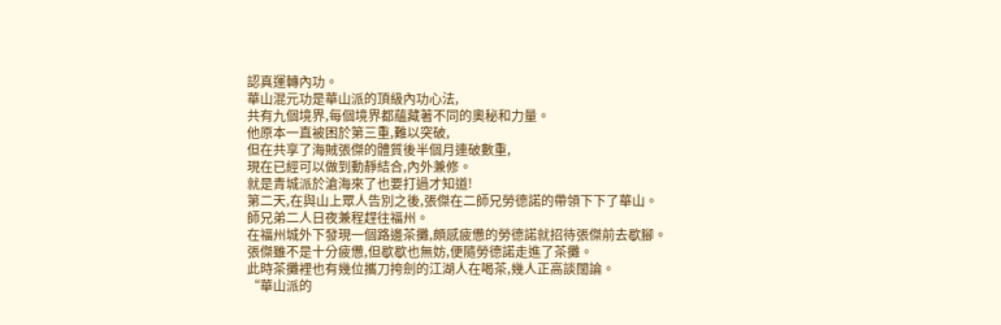認真運轉內功。
華山混元功是華山派的頂級內功心法,
共有九個境界,每個境界都蘊藏著不同的奧秘和力量。
他原本一直被困於第三重,難以突破,
但在共享了海賊張傑的體質後半個月連破數重,
現在已經可以做到動靜結合,內外兼修。
就是青城派於滄海來了也要打過才知道!
第二天,在與山上眾人告別之後,張傑在二師兄勞德諾的帶領下下了華山。
師兄弟二人日夜兼程趕往福州。
在福州城外下發現一個路邊茶攤,頗感疲憊的勞德諾就招待張傑前去歇腳。
張傑雖不是十分疲憊,但歇歇也無妨,便隨勞德諾走進了茶攤。
此時茶攤裡也有幾位攜刀挎劍的江湖人在喝茶,幾人正高談闊論。
“華山派的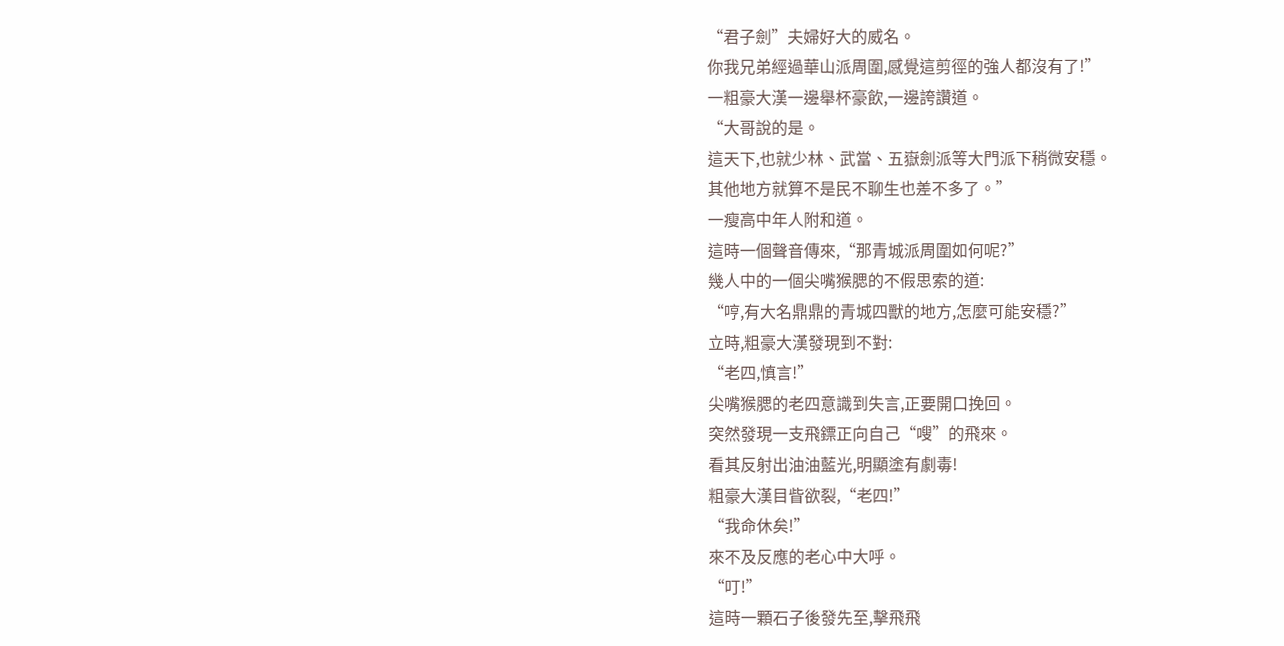“君子劍”夫婦好大的威名。
你我兄弟經過華山派周圍,感覺這剪徑的強人都沒有了!”
一粗豪大漢一邊舉杯豪飲,一邊誇讚道。
“大哥說的是。
這天下,也就少林、武當、五嶽劍派等大門派下稍微安穩。
其他地方就算不是民不聊生也差不多了。”
一瘦高中年人附和道。
這時一個聲音傳來,“那青城派周圍如何呢?”
幾人中的一個尖嘴猴腮的不假思索的道:
“哼,有大名鼎鼎的青城四獸的地方,怎麼可能安穩?”
立時,粗豪大漢發現到不對:
“老四,慎言!”
尖嘴猴腮的老四意識到失言,正要開口挽回。
突然發現一支飛鏢正向自己“嗖”的飛來。
看其反射出油油藍光,明顯塗有劇毒!
粗豪大漢目眥欲裂,“老四!”
“我命休矣!”
來不及反應的老心中大呼。
“叮!”
這時一顆石子後發先至,擊飛飛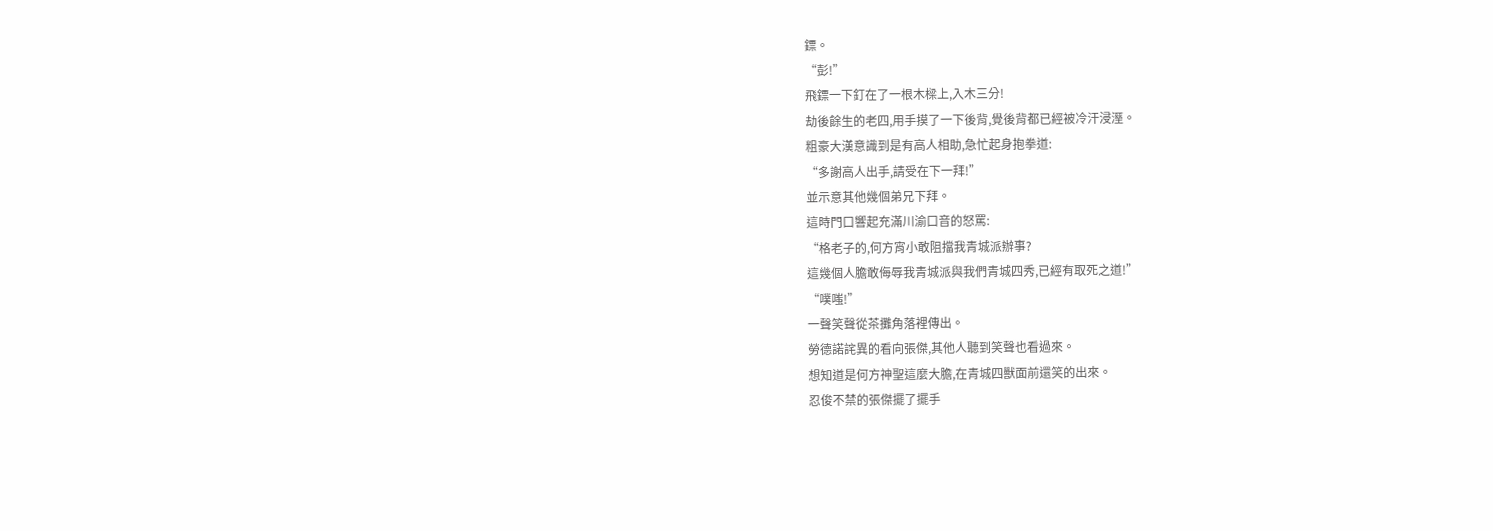鏢。
“彭!”
飛鏢一下釘在了一根木樑上,入木三分!
劫後餘生的老四,用手摸了一下後背,覺後背都已經被冷汗浸溼。
粗豪大漢意識到是有高人相助,急忙起身抱拳道:
“多謝高人出手,請受在下一拜!”
並示意其他幾個弟兄下拜。
這時門口響起充滿川渝口音的怒罵:
“格老子的,何方宵小敢阻擋我青城派辦事?
這幾個人膽敢侮辱我青城派與我們青城四秀,已經有取死之道!”
“噗嗤!”
一聲笑聲從茶攤角落裡傳出。
勞德諾詫異的看向張傑,其他人聽到笑聲也看過來。
想知道是何方神聖這麼大膽,在青城四獸面前還笑的出來。
忍俊不禁的張傑擺了擺手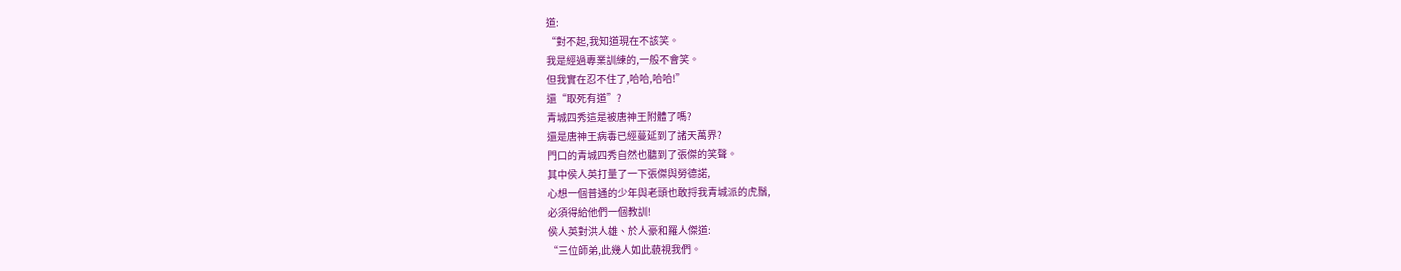道:
“對不起,我知道現在不該笑。
我是經過專業訓練的,一般不會笑。
但我實在忍不住了,哈哈,哈哈!”
還“取死有道”?
青城四秀這是被唐神王附體了嗎?
還是唐神王病毒已經蔓延到了諸天萬界?
門口的青城四秀自然也聽到了張傑的笑聲。
其中侯人英打量了一下張傑與勞德諾,
心想一個普通的少年與老頭也敢捋我青城派的虎鬚,
必須得給他們一個教訓!
侯人英對洪人雄、於人豪和羅人傑道:
“三位師弟,此幾人如此藐視我們。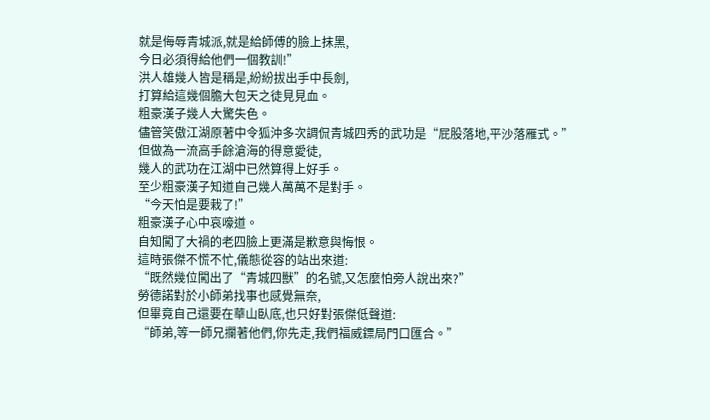就是侮辱青城派,就是給師傅的臉上抹黑,
今日必須得給他們一個教訓!”
洪人雄幾人皆是稱是,紛紛拔出手中長劍,
打算給這幾個膽大包天之徒見見血。
粗豪漢子幾人大驚失色。
儘管笑傲江湖原著中令狐沖多次調侃青城四秀的武功是“屁股落地,平沙落雁式。”
但做為一流高手餘滄海的得意愛徒,
幾人的武功在江湖中已然算得上好手。
至少粗豪漢子知道自己幾人萬萬不是對手。
“今天怕是要栽了!”
粗豪漢子心中哀嚎道。
自知闖了大禍的老四臉上更滿是歉意與悔恨。
這時張傑不慌不忙,儀態從容的站出來道:
“既然幾位闖出了“青城四獸”的名號,又怎麼怕旁人說出來?”
勞德諾對於小師弟找事也感覺無奈,
但畢竟自己還要在華山臥底,也只好對張傑低聲道:
“師弟,等一師兄攔著他們,你先走,我們福威鏢局門口匯合。”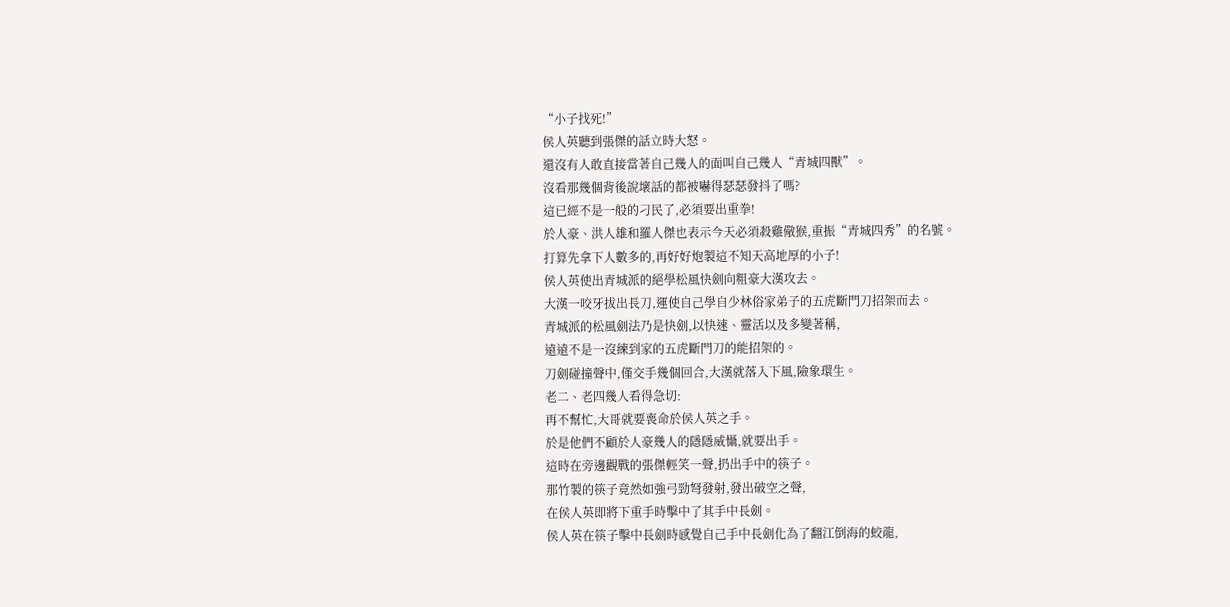“小子找死!”
侯人英聽到張傑的話立時大怒。
還沒有人敢直接當著自己幾人的面叫自己幾人“青城四獸”。
沒看那幾個背後說壞話的都被嚇得瑟瑟發抖了嗎?
這已經不是一般的刁民了,必須要出重拳!
於人豪、洪人雄和羅人傑也表示今天必須殺雞儆猴,重振“青城四秀”的名號。
打算先拿下人數多的,再好好炮製這不知天高地厚的小子!
侯人英使出青城派的絕學松風快劍向粗豪大漢攻去。
大漢一咬牙拔出長刀,運使自己學自少林俗家弟子的五虎斷門刀招架而去。
青城派的松風劍法乃是快劍,以快速、靈活以及多變著稱,
遠遠不是一沒練到家的五虎斷門刀的能招架的。
刀劍碰撞聲中,僅交手幾個回合,大漢就落入下風,險象環生。
老二、老四幾人看得急切:
再不幫忙,大哥就要喪命於侯人英之手。
於是他們不顧於人豪幾人的隱隱威懾,就要出手。
這時在旁邊觀戰的張傑輕笑一聲,扔出手中的筷子。
那竹製的筷子竟然如強弓勁弩發射,發出破空之聲,
在侯人英即將下重手時擊中了其手中長劍。
侯人英在筷子擊中長劍時感覺自己手中長劍化為了翻江倒海的蛟龍,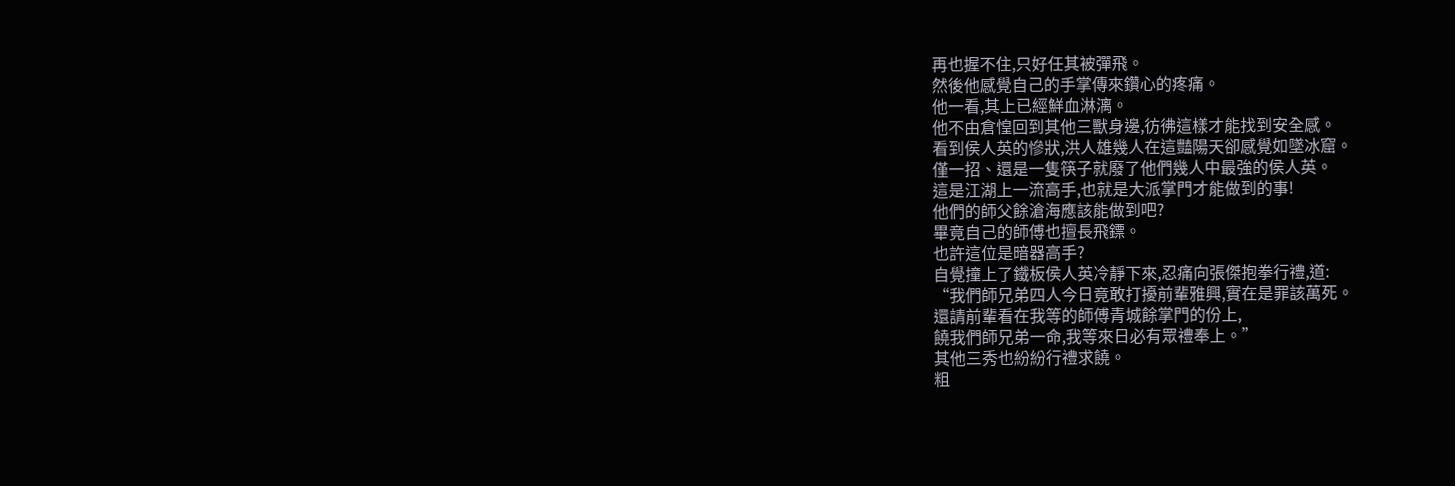再也握不住,只好任其被彈飛。
然後他感覺自己的手掌傳來鑽心的疼痛。
他一看,其上已經鮮血淋漓。
他不由倉惶回到其他三獸身邊,彷彿這樣才能找到安全感。
看到侯人英的慘狀,洪人雄幾人在這豔陽天卻感覺如墜冰窟。
僅一招、還是一隻筷子就廢了他們幾人中最強的侯人英。
這是江湖上一流高手,也就是大派掌門才能做到的事!
他們的師父餘滄海應該能做到吧?
畢竟自己的師傅也擅長飛鏢。
也許這位是暗器高手?
自覺撞上了鐵板侯人英冷靜下來,忍痛向張傑抱拳行禮,道:
“我們師兄弟四人今日竟敢打擾前輩雅興,實在是罪該萬死。
還請前輩看在我等的師傅青城餘掌門的份上,
饒我們師兄弟一命,我等來日必有眾禮奉上。”
其他三秀也紛紛行禮求饒。
粗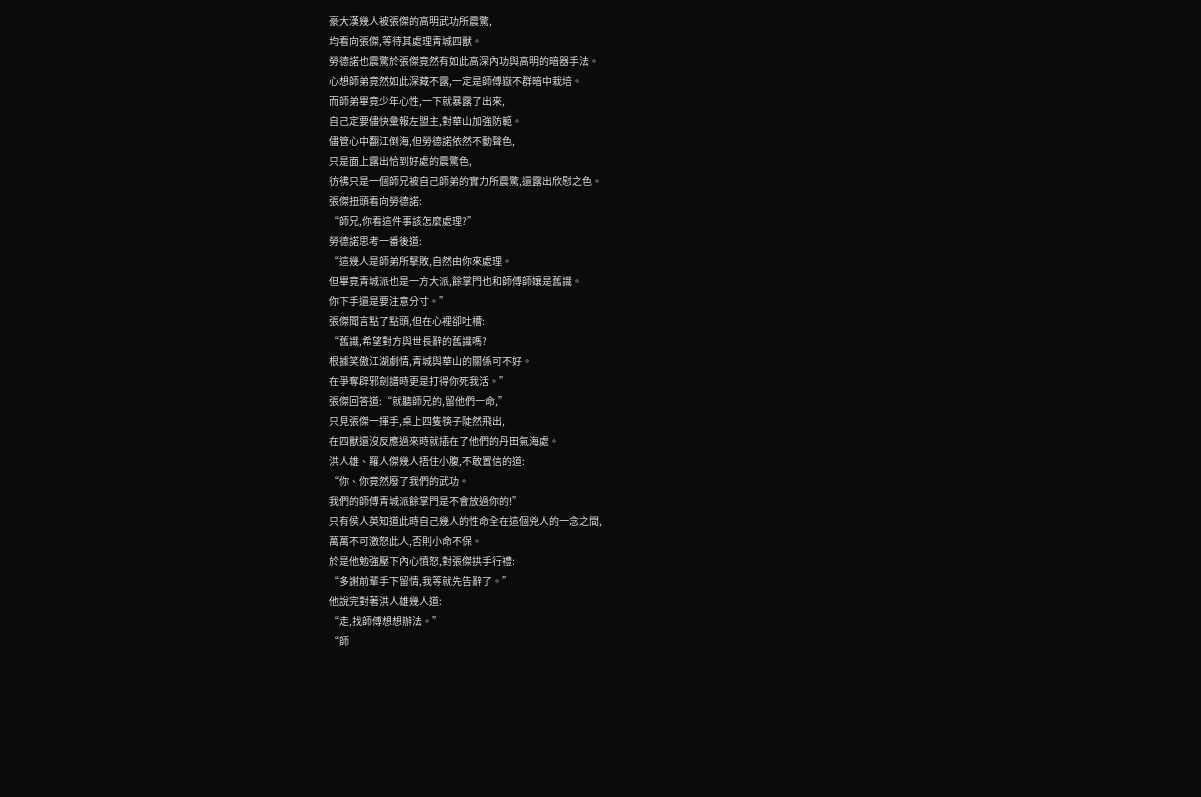豪大漢幾人被張傑的高明武功所震驚,
均看向張傑,等待其處理青城四獸。
勞德諾也震驚於張傑竟然有如此高深內功與高明的暗器手法。
心想師弟竟然如此深藏不露,一定是師傅嶽不群暗中栽培。
而師弟畢竟少年心性,一下就暴露了出來,
自己定要儘快彙報左盟主,對華山加強防範。
儘管心中翻江倒海,但勞德諾依然不動聲色,
只是面上露出恰到好處的震驚色,
彷彿只是一個師兄被自己師弟的實力所震驚,還露出欣慰之色。
張傑扭頭看向勞德諾:
“師兄,你看這件事該怎麼處理?”
勞德諾思考一番後道:
“這幾人是師弟所擊敗,自然由你來處理。
但畢竟青城派也是一方大派,餘掌門也和師傅師孃是舊識。
你下手還是要注意分寸。”
張傑聞言點了點頭,但在心裡卻吐槽:
“舊識,希望對方與世長辭的舊識嗎?
根據笑傲江湖劇情,青城與華山的關係可不好。
在爭奪辟邪劍譜時更是打得你死我活。”
張傑回答道:“就聽師兄的,留他們一命,”
只見張傑一揮手,桌上四隻筷子陡然飛出,
在四獸還沒反應過來時就插在了他們的丹田氣海處。
洪人雄、羅人傑幾人捂住小腹,不敢置信的道:
“你、你竟然廢了我們的武功。
我們的師傅青城派餘掌門是不會放過你的!”
只有侯人英知道此時自己幾人的性命全在這個兇人的一念之間,
萬萬不可激怒此人,否則小命不保。
於是他勉強壓下內心憤怒,對張傑拱手行禮:
“多謝前輩手下留情,我等就先告辭了。”
他說完對著洪人雄幾人道:
“走,找師傅想想辦法。”
“師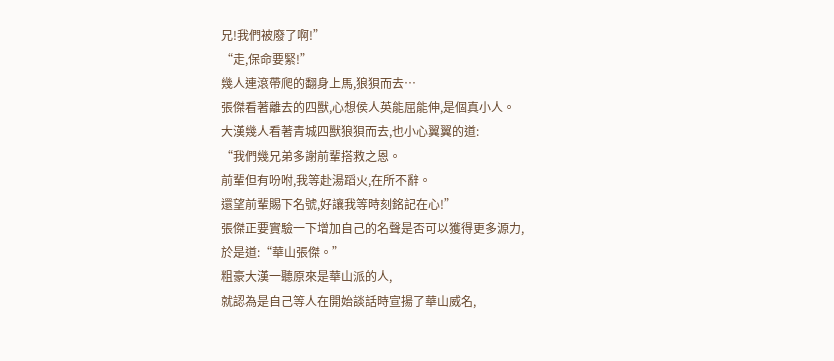兄!我們被廢了啊!”
“走,保命要緊!”
幾人連滾帶爬的翻身上馬,狼狽而去…
張傑看著離去的四獸,心想侯人英能屈能伸,是個真小人。
大漢幾人看著青城四獸狼狽而去,也小心翼翼的道:
“我們幾兄弟多謝前輩搭救之恩。
前輩但有吩咐,我等赴湯蹈火,在所不辭。
還望前輩賜下名號,好讓我等時刻銘記在心!”
張傑正要實驗一下增加自己的名聲是否可以獲得更多源力,
於是道:“華山張傑。”
粗豪大漢一聽原來是華山派的人,
就認為是自己等人在開始談話時宣揚了華山威名,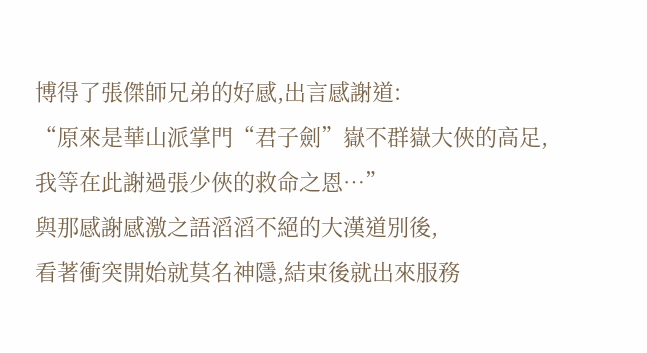博得了張傑師兄弟的好感,出言感謝道:
“原來是華山派掌門“君子劍”嶽不群嶽大俠的高足,
我等在此謝過張少俠的救命之恩…”
與那感謝感激之語滔滔不絕的大漢道別後,
看著衝突開始就莫名神隱,結束後就出來服務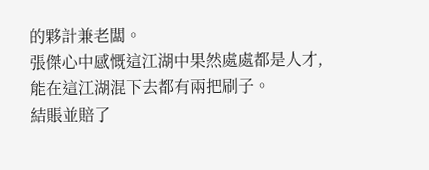的夥計兼老闆。
張傑心中感慨這江湖中果然處處都是人才,
能在這江湖混下去都有兩把刷子。
結賬並賠了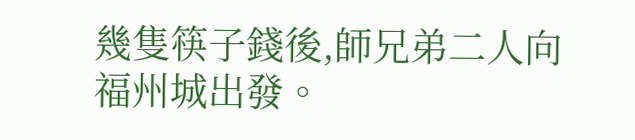幾隻筷子錢後,師兄弟二人向福州城出發。